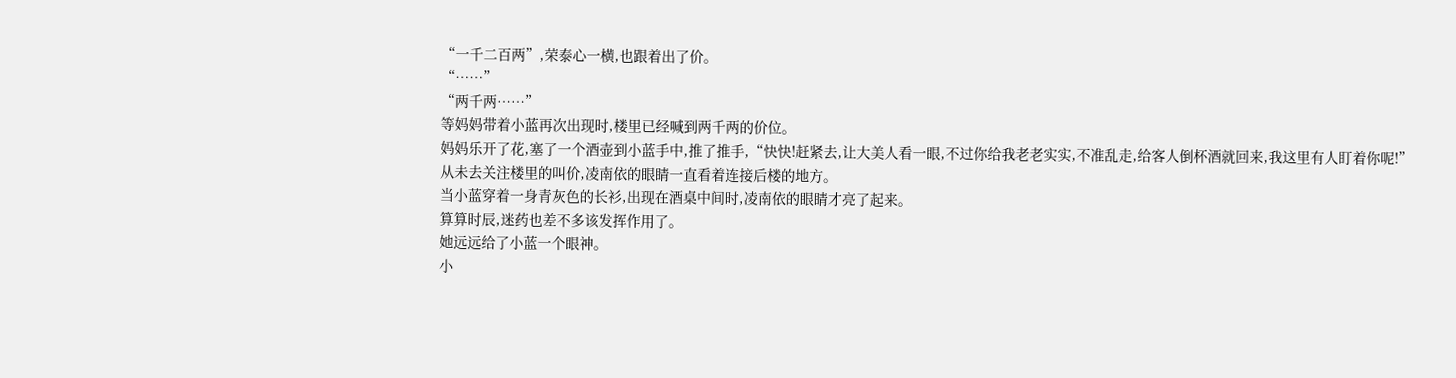“一千二百两”,荣泰心一横,也跟着出了价。
“……”
“两千两……”
等妈妈带着小蓝再次出现时,楼里已经喊到两千两的价位。
妈妈乐开了花,塞了一个酒壶到小蓝手中,推了推手,“快快!赶紧去,让大美人看一眼,不过你给我老老实实,不准乱走,给客人倒杯酒就回来,我这里有人盯着你呢!”
从未去关注楼里的叫价,凌南依的眼睛一直看着连接后楼的地方。
当小蓝穿着一身青灰色的长衫,出现在酒桌中间时,凌南依的眼睛才亮了起来。
算算时辰,迷药也差不多该发挥作用了。
她远远给了小蓝一个眼神。
小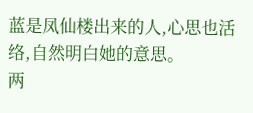蓝是凤仙楼出来的人,心思也活络,自然明白她的意思。
两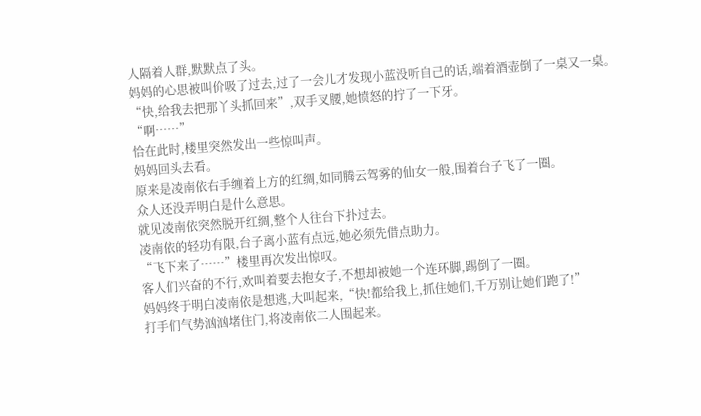人隔着人群,默默点了头。
妈妈的心思被叫价吸了过去,过了一会儿才发现小蓝没听自己的话,端着酒壶倒了一桌又一桌。
“快,给我去把那丫头抓回来”,双手叉腰,她愤怒的拧了一下牙。
“啊……”
恰在此时,楼里突然发出一些惊叫声。
妈妈回头去看。
原来是凌南依右手缠着上方的红绸,如同腾云驾雾的仙女一般,围着台子飞了一圈。
众人还没弄明白是什么意思。
就见凌南依突然脱开红绸,整个人往台下扑过去。
凌南依的轻功有限,台子离小蓝有点远,她必须先借点助力。
“飞下来了……”楼里再次发出惊叹。
客人们兴奋的不行,欢叫着要去抱女子,不想却被她一个连环脚,踢倒了一圈。
妈妈终于明白凌南依是想逃,大叫起来,“快!都给我上,抓住她们,千万别让她们跑了!”
打手们气势汹汹堵住门,将凌南依二人围起来。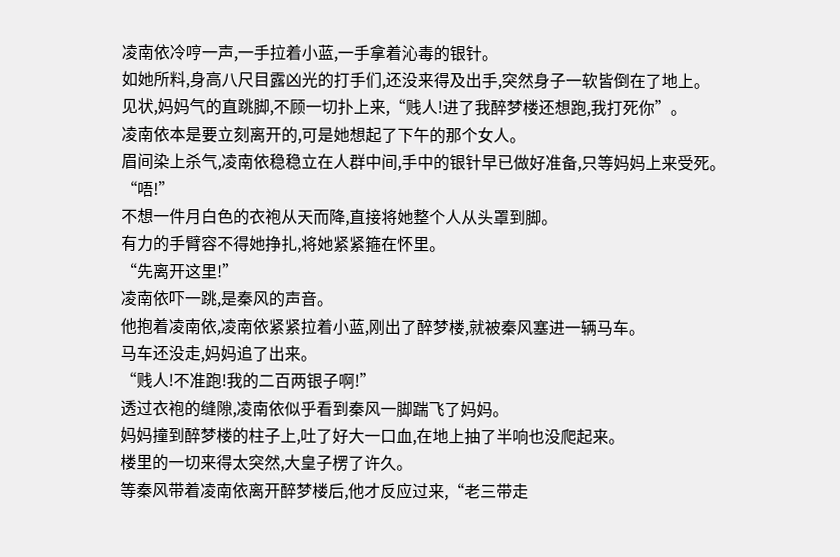凌南依冷哼一声,一手拉着小蓝,一手拿着沁毒的银针。
如她所料,身高八尺目露凶光的打手们,还没来得及出手,突然身子一软皆倒在了地上。
见状,妈妈气的直跳脚,不顾一切扑上来,“贱人!进了我醉梦楼还想跑,我打死你”。
凌南依本是要立刻离开的,可是她想起了下午的那个女人。
眉间染上杀气,凌南依稳稳立在人群中间,手中的银针早已做好准备,只等妈妈上来受死。
“唔!”
不想一件月白色的衣袍从天而降,直接将她整个人从头罩到脚。
有力的手臂容不得她挣扎,将她紧紧箍在怀里。
“先离开这里!”
凌南依吓一跳,是秦风的声音。
他抱着凌南依,凌南依紧紧拉着小蓝,刚出了醉梦楼,就被秦风塞进一辆马车。
马车还没走,妈妈追了出来。
“贱人!不准跑!我的二百两银子啊!”
透过衣袍的缝隙,凌南依似乎看到秦风一脚踹飞了妈妈。
妈妈撞到醉梦楼的柱子上,吐了好大一口血,在地上抽了半响也没爬起来。
楼里的一切来得太突然,大皇子楞了许久。
等秦风带着凌南依离开醉梦楼后,他才反应过来,“老三带走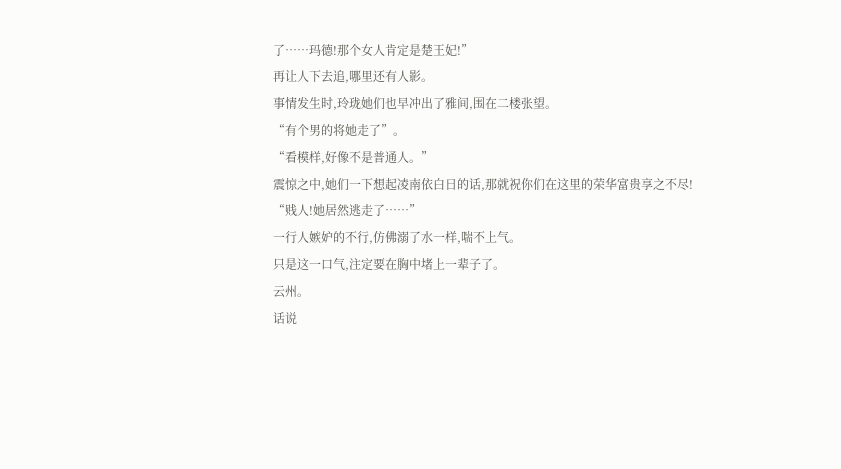了……玛德!那个女人肯定是楚王妃!”
再让人下去追,哪里还有人影。
事情发生时,玲珑她们也早冲出了雅间,围在二楼张望。
“有个男的将她走了”。
“看模样,好像不是普通人。”
震惊之中,她们一下想起凌南依白日的话,那就祝你们在这里的荣华富贵享之不尽!
“贱人!她居然逃走了……”
一行人嫉妒的不行,仿佛溺了水一样,喘不上气。
只是这一口气,注定要在胸中堵上一辈子了。
云州。
话说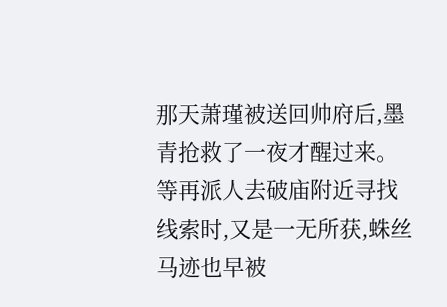那天萧瑾被送回帅府后,墨青抢救了一夜才醒过来。
等再派人去破庙附近寻找线索时,又是一无所获,蛛丝马迹也早被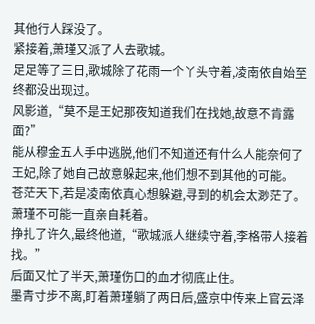其他行人踩没了。
紧接着,萧瑾又派了人去歌城。
足足等了三日,歌城除了花雨一个丫头守着,凌南依自始至终都没出现过。
风影道,“莫不是王妃那夜知道我们在找她,故意不肯露面?”
能从穆金五人手中逃脱,他们不知道还有什么人能奈何了王妃,除了她自己故意躲起来,他们想不到其他的可能。
苍茫天下,若是凌南依真心想躲避,寻到的机会太渺茫了。
萧瑾不可能一直亲自耗着。
挣扎了许久,最终他道,“歌城派人继续守着,李格带人接着找。”
后面又忙了半天,萧瑾伤口的血才彻底止住。
墨青寸步不离,盯着萧瑾躺了两日后,盛京中传来上官云泽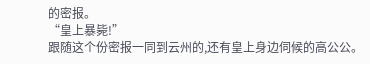的密报。
“皇上暴毙!”
跟随这个份密报一同到云州的,还有皇上身边伺候的高公公。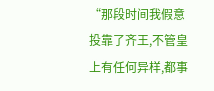“那段时间我假意投靠了齐王,不管皇上有任何异样,都事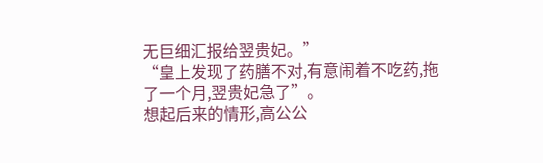无巨细汇报给翌贵妃。”
“皇上发现了药膳不对,有意闹着不吃药,拖了一个月,翌贵妃急了”。
想起后来的情形,高公公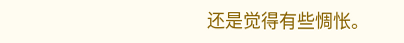还是觉得有些惆怅。